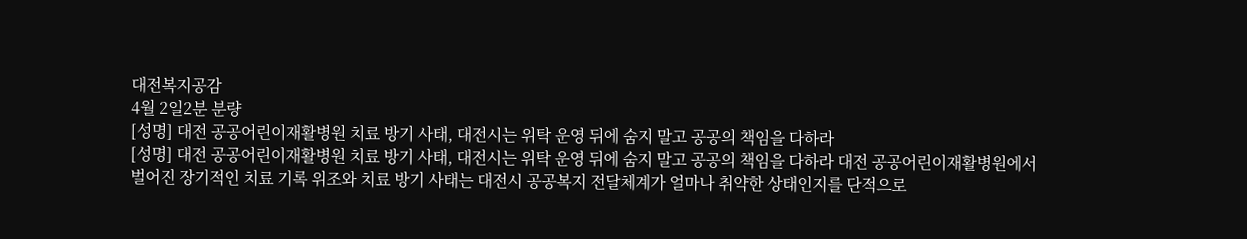대전복지공감
4월 2일2분 분량
[성명] 대전 공공어린이재활병원 치료 방기 사태, 대전시는 위탁 운영 뒤에 숨지 말고 공공의 책임을 다하라
[성명] 대전 공공어린이재활병원 치료 방기 사태, 대전시는 위탁 운영 뒤에 숨지 말고 공공의 책임을 다하라 대전 공공어린이재활병원에서 벌어진 장기적인 치료 기록 위조와 치료 방기 사태는 대전시 공공복지 전달체계가 얼마나 취약한 상태인지를 단적으로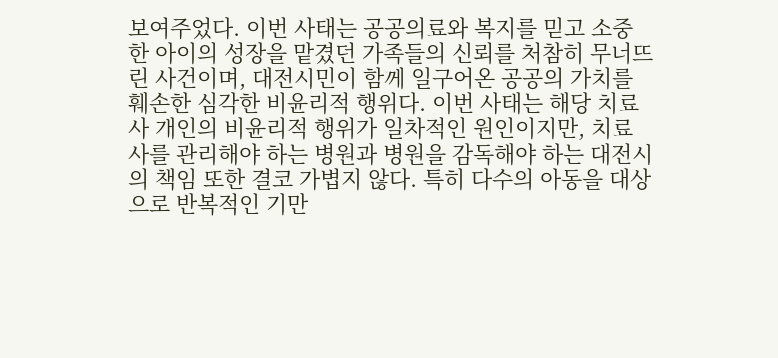보여주었다. 이번 사태는 공공의료와 복지를 믿고 소중한 아이의 성장을 맡겼던 가족들의 신뢰를 처참히 무너뜨린 사건이며, 대전시민이 함께 일구어온 공공의 가치를 훼손한 심각한 비윤리적 행위다. 이번 사태는 해당 치료사 개인의 비윤리적 행위가 일차적인 원인이지만, 치료사를 관리해야 하는 병원과 병원을 감독해야 하는 대전시의 책임 또한 결코 가볍지 않다. 특히 다수의 아동을 대상으로 반복적인 기만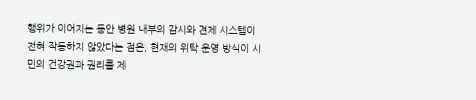행위가 이어지는 동안 병원 내부의 감시와 견제 시스템이 전혀 작동하지 않았다는 점은, 현재의 위탁 운영 방식이 시민의 건강권과 권리를 제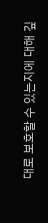대로 보호할 수 있는지에 대해 깊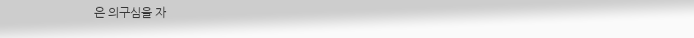은 의구심을 자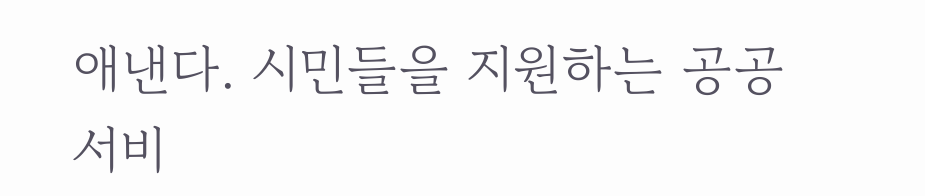애낸다. 시민들을 지원하는 공공 서비